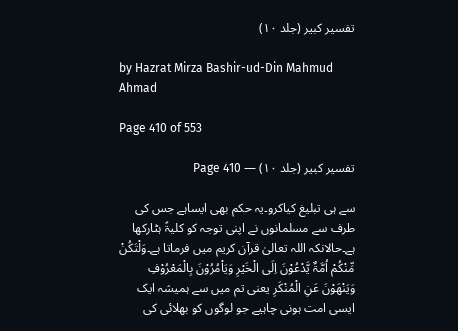تفسیر کبیر (جلد ۱۰)

by Hazrat Mirza Bashir-ud-Din Mahmud Ahmad

Page 410 of 553

تفسیر کبیر (جلد ۱۰) — Page 410

سے ہی تبلیغ کیاکرو۔یہ حکم بھی ایساہے جس کی طرف سے مسلمانوں نے اپنی توجہ کو کلیۃً ہٹارکھا ہے۔حالانکہ اللہ تعالیٰ قرآن کریم میں فرماتا ہے۔وَلْتَکُنْ مِّنْکُمْ اُمَّۃٌ یَّدْعُوْنَ اِلَی الْخَیْرِ وَیَاْمُرُوْنَ بِالْمَعْرُوْفِ وَیَنْھَوْنَ عَنِ الْمُنْکَرِ یعنی تم میں سے ہمیشہ ایک ایسی امت ہونی چاہیے جو لوگوں کو بھلائی کی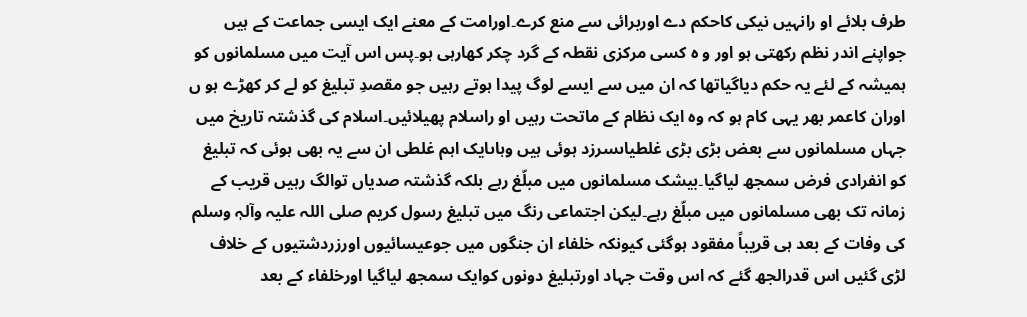طرف بلائے او رانہیں نیکی کاحکم دے اوربرائی سے منع کرے۔اورامت کے معنے ایک ایسی جماعت کے ہیں جواپنے اندر نظم رکھتی ہو اور و ہ کسی مرکزی نقطہ کے گرد چکر کھارہی ہو۔پس اس آیت میں مسلمانوں کو ہمیشہ کے لئے یہ حکم دیاگیاتھا کہ ان میں سے ایسے لوگ پیدا ہوتے رہیں جو مقصدِ تبلیغ کو لے کر کھڑے ہو ں اوران کاعمر بھر یہی کام ہو کہ وہ ایک نظام کے ماتحت رہیں او راسلام پھیلائیں۔اسلام کی گذشتہ تاریخ میں جہاں مسلمانوں سے بعض بڑی بڑی غلطیاںسرزد ہوئی ہیں وہاںایک اہم غلطی ان سے یہ بھی ہوئی کہ تبلیغ کو انفرادی فرض سمجھ لیاگیا۔بیشک مسلمانوں میں مبلّغ رہے بلکہ گذشتہ صدیاں توالگ رہیں قریب کے زمانہ تک بھی مسلمانوں میں مبلّغ رہے۔لیکن اجتماعی رنگ میں تبلیغ رسول کریم صلی اللہ علیہ وآلہٖ وسلم کی وفات کے بعد ہی قریباً مفقود ہوگئی کیونکہ خلفاء ان جنگوں میں جوعیسائیوں اورزردشتیوں کے خلاف لڑی گئیں اس قدرالجھ گئے کہ اس وقت جہاد اورتبلیغ دونوں کوایک سمجھ لیاگیا اورخلفاء کے بعد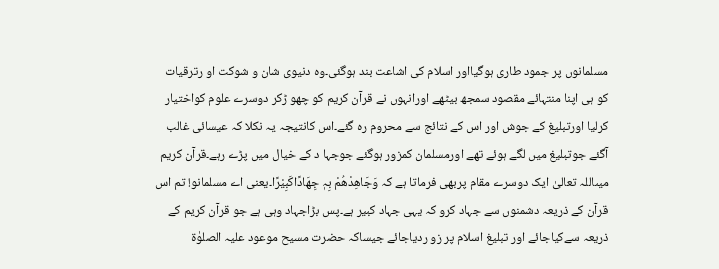مسلمانوں پر جمود طاری ہوگیااور اسلام کی اشاعت بند ہوگئی۔وہ دنیوی شان و شوکت او رترقیات کو ہی اپنا منتہائے مقصود سمجھ بیٹھے اورانہوں نے قرآن کریم کو چھو ڑکر دوسرے علوم کواختیار کرلیا اورتبلیغ کے جوش اور اس کے نتائج سے محروم رہ گئے۔اس کانتیجہ یہ نکلا کہ عیسائی غالب آگئے جوتبلیغ میں لگے ہوئے تھے اورمسلمان کمزور ہوگئے جوجہا د کے خیال میں پڑے رہے۔قرآن کریم میںاللہ تعالیٰ ایک دوسرے مقام پربھی فرماتا ہے کہ وَجَاھِدْھُمْ بِہٖ جِھَادًاکَبِیْرًا۔یعنی اے مسلمانو! تم اس قرآن کے ذریعہ دشمنوں سے جہاد کرو کہ یہی جہاد کبیر ہے۔پس بڑاجہاد وہی ہے جو قرآن کریم کے ذریعہ سےکیاجائے اور تبلیغ اسلام پر زو ردیاجائے جیساکہ حضرت مسیح موعود علیہ الصلوٰۃ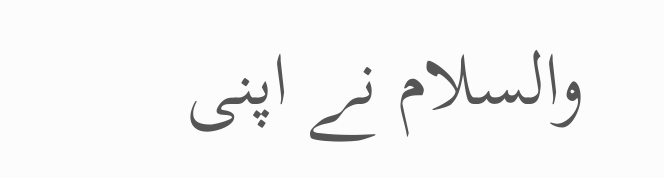والسلام نے اپنی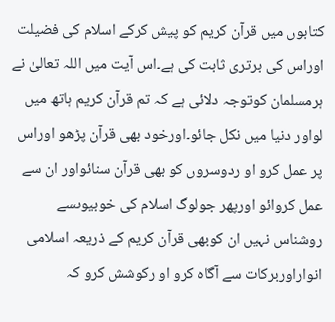کتابوں میں قرآن کریم کو پیش کرکے اسلام کی فضیلت اوراس کی برتری ثابت کی ہے۔اس آیت میں اللہ تعالیٰ نے ہرمسلمان کوتوجہ دلائی ہے کہ تم قرآن کریم ہاتھ میں لواور دنیا میں نکل جائو۔اورخود بھی قرآن پڑھو اوراس پر عمل کرو او ردوسروں کو بھی قرآن سنائواور ان سے عمل کروائو اورپھر جولوگ اسلام کی خوبیوںسے روشناس نہیں ان کوبھی قرآن کریم کے ذریعہ اسلامی انواراوربرکات سے آگاہ کرو او رکوشش کرو کہ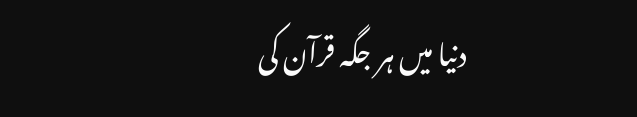دنیا میں ہر جگہ قرآن کی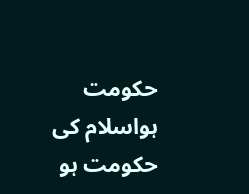حکومت ہواسلام کی حکومت ہو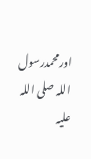اورمحمدرسول اللہ صلی اللہ علیہ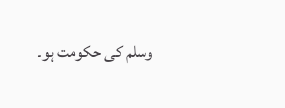وسلم کی حکومت ہو۔